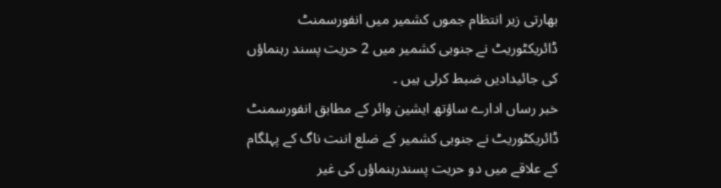بھارتی زیر انتظام جموں کشمیر میں انفورسمنٹ ڈائریکٹوریٹ نے جنوبی کشمیر میں 2 حریت پسند رہنماؤں کی جائیدادیں ضبط کرلی ہیں ۔
خبر رساں ادارے ساؤتھ ایشین وائر کے مطابق انفورسمنٹ ڈائریکٹوریٹ نے جنوبی کشمیر کے ضلع اننت ناگ کے پہلگام کے علاقے میں دو حریت پسندرہنماؤں کی غیر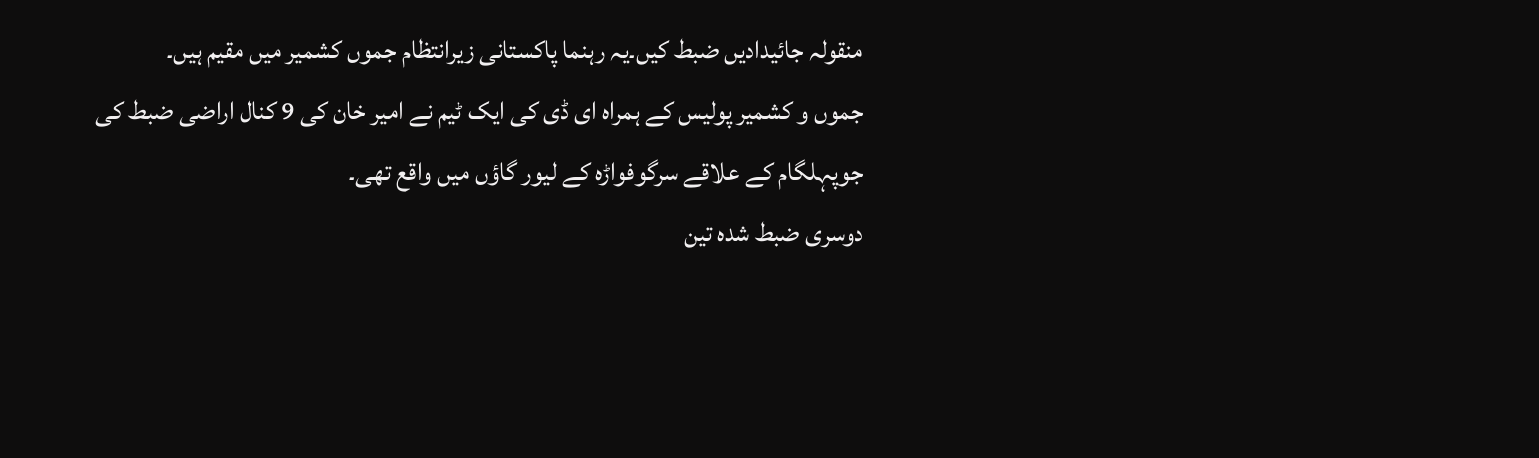منقولہ جائیدادیں ضبط کیں۔یہ رہنما پاکستانی زیرانتظام جموں کشمیر میں مقیم ہیں۔
جموں و کشمیر پولیس کے ہمراہ ای ڈی کی ایک ٹیم نے امیر خان کی 9 کنال اراضی ضبط کی جوپہلگام کے علاقے سرگوفواڑہ کے لیور گاؤں میں واقع تھی۔
دوسری ضبط شدہ تین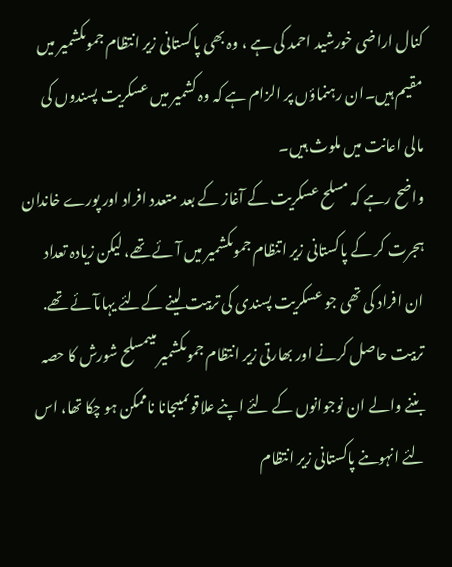کنال اراضی خورشید احمد کی ہے ، وہ بھی پاکستانی زیر انتظام جموںکشمیر میں مقیم ہیں۔ان رہنماؤں پر الزام ہے کہ وہ کشمیر میں عسکریت پسندوں کی مالی اعانت میں ملوث ہیں۔
واضح رہے کہ مسلح عسکریت کے آغاز کے بعد متعدد افراد اور پورے خاندان ہجرت کر کے پاکستانی زیر اتنظام جموںکشمیر میں آئے تھے، لیکن زیادہ تعداد ان افراد کی تھی جو عسکریت پسندی کی تربیت لینے کےلئے یہاںآئے تھے. تربیت حاصل کرنے اور بھارتی زیر انتظام جموںکشمیر میںمسلح شورش کا حصہ بننے والے ان نوجوانوں کے لئے اپنے علاقوںمیںجانا ناممکن ہو چکا تھا، اس لئے انہوںنے پاکستانی زیر انتظام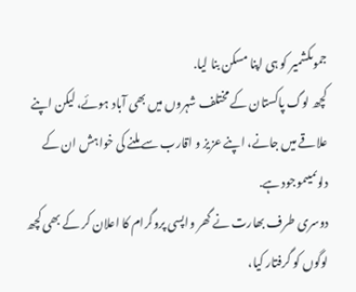جموںکشمیر کو ہی اپنا مسکن بنا لیا.
کچھ لوگ پاکستان کے مختلف شہروں میں بھی آباد ہوئے، لیکن اپنے علاقے میں جانے، اپنے عزیز و اقارب سے ملنے کی خواہش ان کے دلوںمیںموجود ہے.
دوسری طرف بھارت نے گھر واپسی پروگرام کا اعلان کر کے بھی کچھ لوگوں کو گرفتار کیا،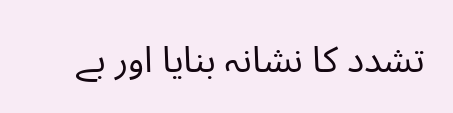تشدد کا نشانہ بنایا اور بے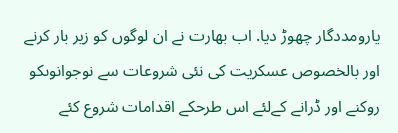یارومددگار چھوڑ دیا. اب بھارت نے ان لوگوں کو زیر بار کرنے اور بالخصوص عسکریت کی نئی شروعات سے نوجوانوںکو روکنے اور ڈرانے کےلئے اس طرحکے اقدامات شروع کئے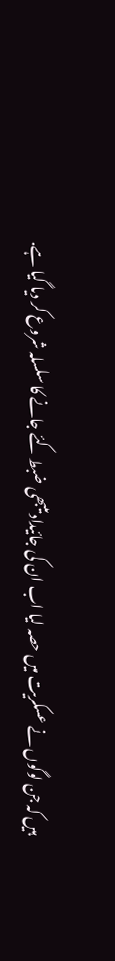ہیں کہ جن لوگوں نے عسکریت میں حصہ لیا اب ان کی جائیدادیںبھی ضبط کئے جانے کا سلسلہ شروع کر دیا گیا ہے.